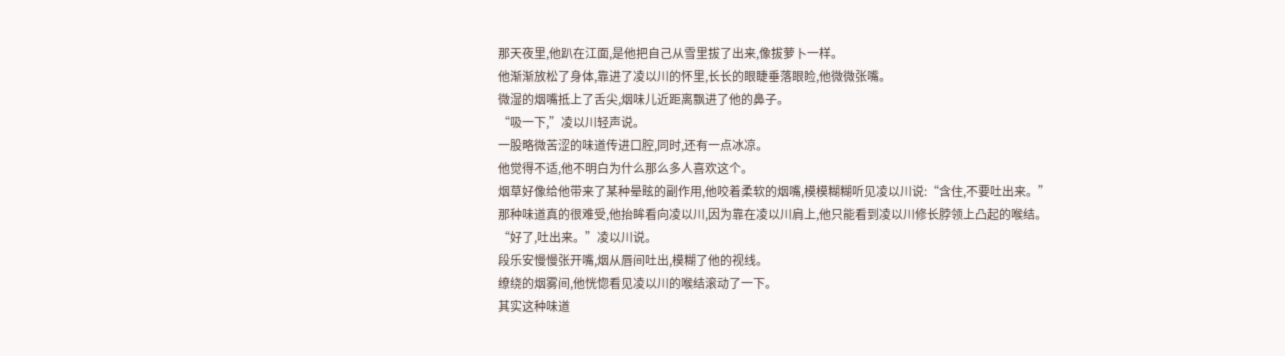那天夜里,他趴在江面,是他把自己从雪里拔了出来,像拔萝卜一样。
他渐渐放松了身体,靠进了凌以川的怀里,长长的眼睫垂落眼睑,他微微张嘴。
微湿的烟嘴抵上了舌尖,烟味儿近距离飘进了他的鼻子。
“吸一下,”凌以川轻声说。
一股略微苦涩的味道传进口腔,同时,还有一点冰凉。
他觉得不适,他不明白为什么那么多人喜欢这个。
烟草好像给他带来了某种晕眩的副作用,他咬着柔软的烟嘴,模模糊糊听见凌以川说:“含住,不要吐出来。”
那种味道真的很难受,他抬眸看向凌以川,因为靠在凌以川肩上,他只能看到凌以川修长脖领上凸起的喉结。
“好了,吐出来。”凌以川说。
段乐安慢慢张开嘴,烟从唇间吐出,模糊了他的视线。
缭绕的烟雾间,他恍惚看见凌以川的喉结滚动了一下。
其实这种味道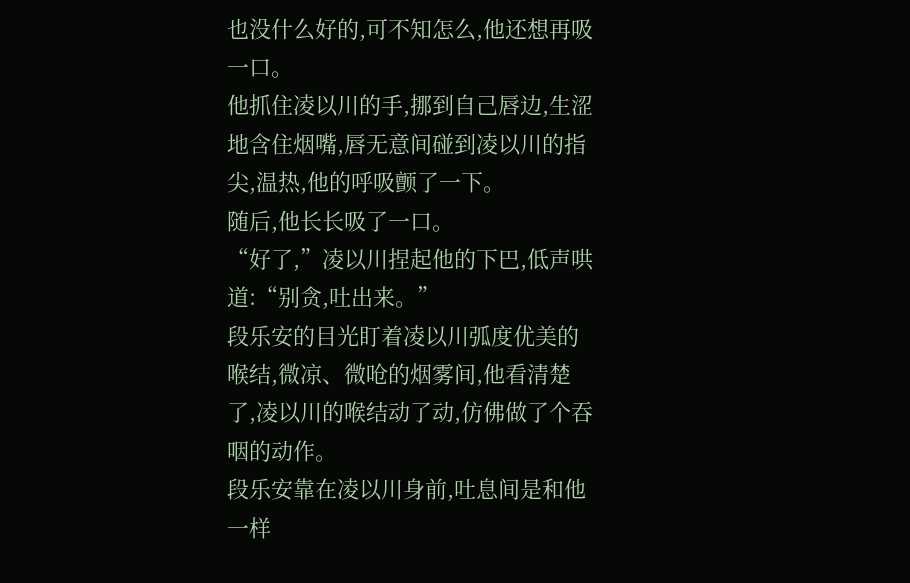也没什么好的,可不知怎么,他还想再吸一口。
他抓住凌以川的手,挪到自己唇边,生涩地含住烟嘴,唇无意间碰到凌以川的指尖,温热,他的呼吸颤了一下。
随后,他长长吸了一口。
“好了,”凌以川捏起他的下巴,低声哄道:“别贪,吐出来。”
段乐安的目光盯着凌以川弧度优美的喉结,微凉、微呛的烟雾间,他看清楚了,凌以川的喉结动了动,仿佛做了个吞咽的动作。
段乐安靠在凌以川身前,吐息间是和他一样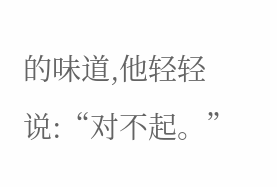的味道,他轻轻说:“对不起。”